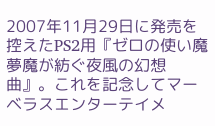2007年11月29日に発売を控えたPS2用『ゼロの使い魔 夢魔が紡ぐ夜風の幻想曲』。これを記念してマーベラスエンターテイメ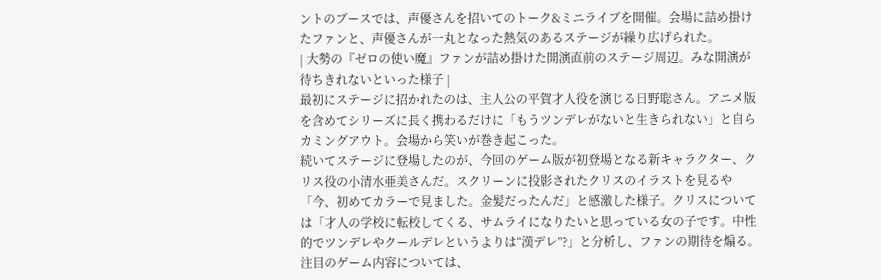ントのブースでは、声優さんを招いてのトーク&ミニライブを開催。会場に詰め掛けたファンと、声優さんが一丸となった熱気のあるステージが繰り広げられた。
| 大勢の『ゼロの使い魔』ファンが詰め掛けた開演直前のステージ周辺。みな開演が待ちきれないといった様子 |
最初にステージに招かれたのは、主人公の平賀才人役を演じる日野聡さん。アニメ版を含めてシリーズに長く携わるだけに「もうツンデレがないと生きられない」と自らカミングアウト。会場から笑いが巻き起こった。
続いてステージに登場したのが、今回のゲーム版が初登場となる新キャラクター、クリス役の小清水亜美さんだ。スクリーンに投影されたクリスのイラストを見るや「今、初めてカラーで見ました。金髪だったんだ」と感激した様子。クリスについては「才人の学校に転校してくる、サムライになりたいと思っている女の子です。中性的でツンデレやクールデレというよりは“漢デレ”?」と分析し、ファンの期待を煽る。
注目のゲーム内容については、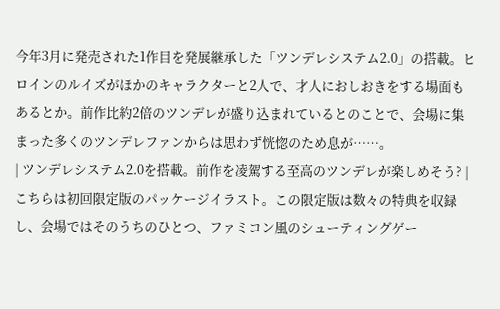今年3月に発売された1作目を発展継承した「ツンデレシステム2.0」の搭載。ヒロインのルイズがほかのキャラクターと2人で、才人におしおきをする場面もあるとか。前作比約2倍のツンデレが盛り込まれているとのことで、会場に集まった多くのツンデレファンからは思わず恍惚のため息が……。
| ツンデレシステム2.0を搭載。前作を凌駕する至高のツンデレが楽しめそう? | こちらは初回限定版のパッケージイラスト。この限定版は数々の特典を収録し、会場ではそのうちのひとつ、ファミコン風のシューティングゲー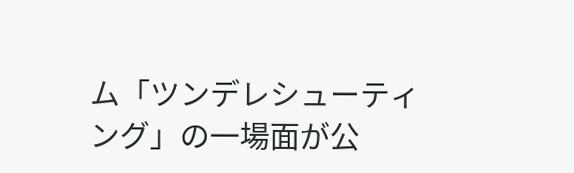ム「ツンデレシューティング」の一場面が公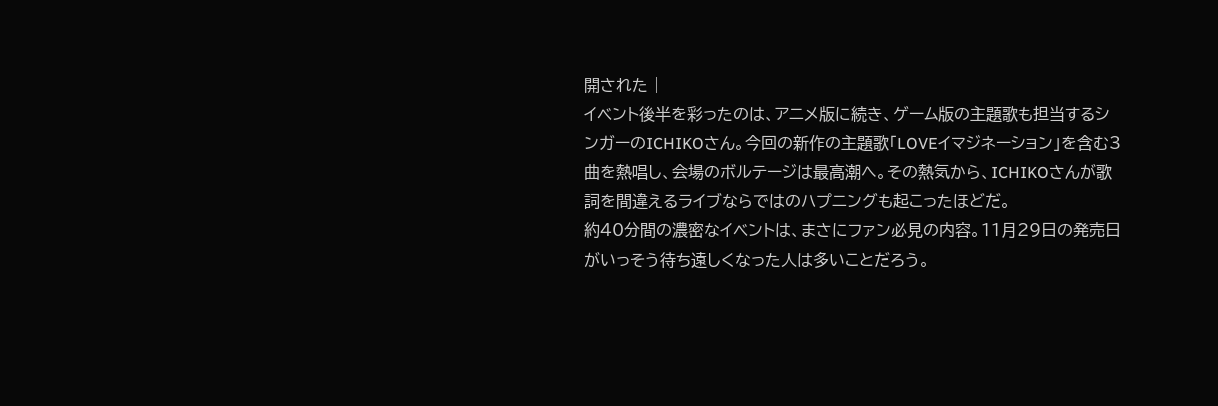開された |
イベント後半を彩ったのは、アニメ版に続き、ゲーム版の主題歌も担当するシンガーのICHIKOさん。今回の新作の主題歌「LOVEイマジネーション」を含む3曲を熱唱し、会場のボルテージは最高潮へ。その熱気から、ICHIKOさんが歌詞を間違えるライブならではのハプニングも起こったほどだ。
約40分間の濃密なイベントは、まさにファン必見の内容。11月29日の発売日がいっそう待ち遠しくなった人は多いことだろう。